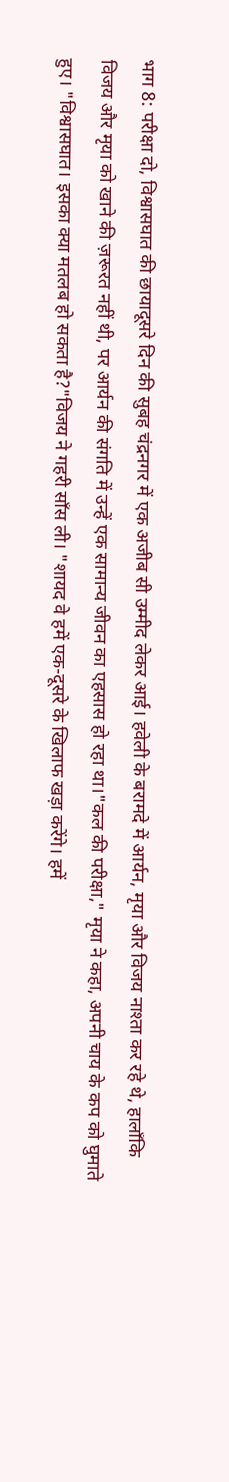भाग 8: परीक्षा दो, विश्वासघात की छायादूसरे दिन की सुबह चंद्रनगर में एक अजीब सी उम्मीद लेकर आई। हवेली के बरामदे में आर्यन, मृया और विजय नाश्ता कर रहे थे, हालाँकि विजय और मृया को खाने की ज़रूरत नहीं थी, पर आर्यन की संगति में उन्हें एक सामान्य जीवन का एहसास हो रहा था।"कल की परीक्षा," मृया ने कहा, अपनी चाय के कप को घुमाते हुए। "विश्वासघात। इसका क्या मतलब हो सकता है?"विजय ने गहरी साँस ली। "शायद वे हमें एक-दूसरे के खिलाफ खड़ा करेंगे। हमें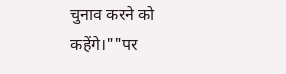चुनाव करने को कहेंगे।""पर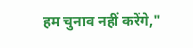हम चुनाव नहीं करेंगे,"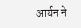आर्यन ने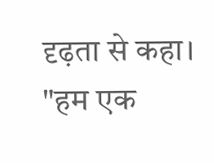दृढ़ता से कहा। "हम एक